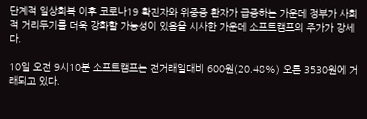단계적 일상회복 이후 코로나19 확진자와 위중증 환자가 급증하는 가운데 정부가 사회적 거리두기를 더욱 강화할 가능성이 있음을 시사한 가운데 소프트캠프의 주가가 강세다.

10일 오전 9시10분 소프트캠프는 전거래일대비 600원(20.48%) 오른 3530원에 거래되고 있다.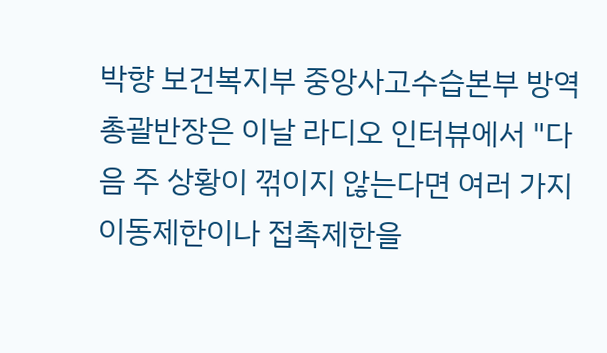박향 보건복지부 중앙사고수습본부 방역총괄반장은 이날 라디오 인터뷰에서 "다음 주 상황이 꺾이지 않는다면 여러 가지 이동제한이나 접촉제한을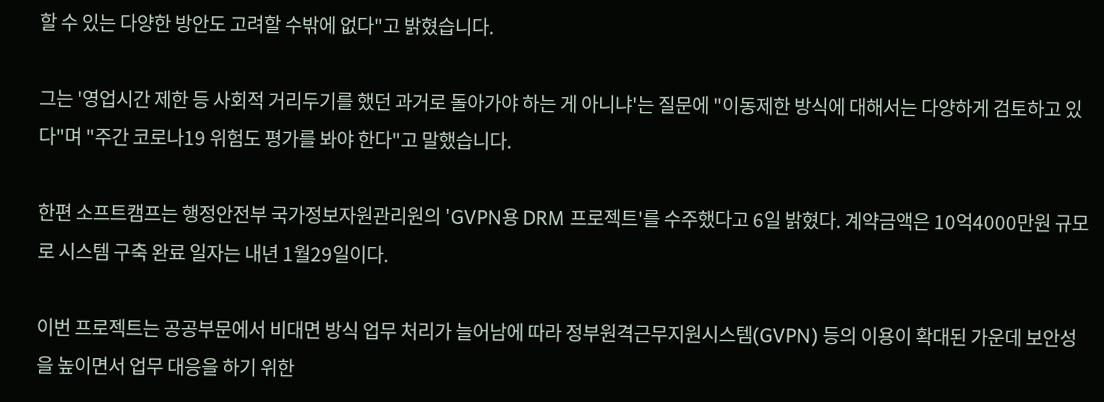할 수 있는 다양한 방안도 고려할 수밖에 없다"고 밝혔습니다.

그는 '영업시간 제한 등 사회적 거리두기를 했던 과거로 돌아가야 하는 게 아니냐'는 질문에 "이동제한 방식에 대해서는 다양하게 검토하고 있다"며 "주간 코로나19 위험도 평가를 봐야 한다"고 말했습니다.

한편 소프트캠프는 행정안전부 국가정보자원관리원의 'GVPN용 DRM 프로젝트'를 수주했다고 6일 밝혔다. 계약금액은 10억4000만원 규모로 시스템 구축 완료 일자는 내년 1월29일이다.

이번 프로젝트는 공공부문에서 비대면 방식 업무 처리가 늘어남에 따라 정부원격근무지원시스템(GVPN) 등의 이용이 확대된 가운데 보안성을 높이면서 업무 대응을 하기 위한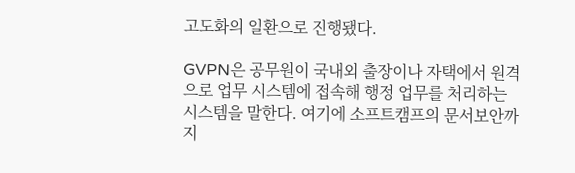고도화의 일환으로 진행됐다.

GVPN은 공무원이 국내외 출장이나 자택에서 원격으로 업무 시스템에 접속해 행정 업무를 처리하는 시스템을 말한다. 여기에 소프트캠프의 문서보안까지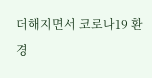더해지면서 코로나19 환경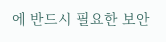에 반드시 필요한 보안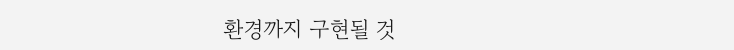환경까지 구현될 것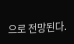으로 전망된다.